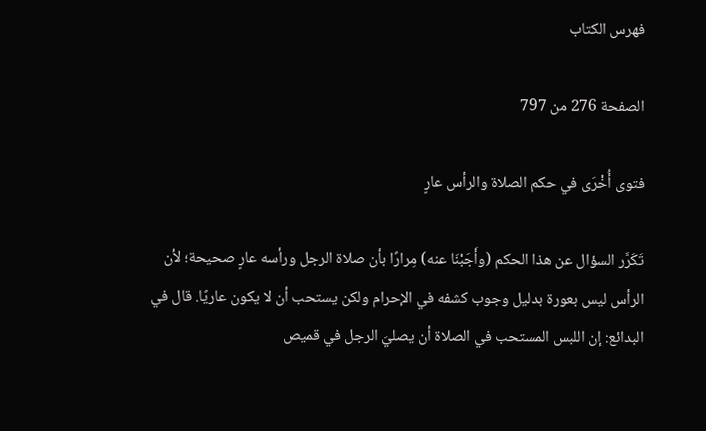فهرس الكتاب

الصفحة 276 من 797

فتوى أُخْرَى في حكم الصلاة والرأس عارٍ

تَكَرَّر السؤال عن هذا الحكم (وأَجَبْنَا عنه) مِرارًا بأن صلاة الرجل ورأسه عارٍ صحيحة؛ لأن الرأس ليس بعورة بدليل وجوب كشفه في الإحرام ولكن يستحب أن لا يكون عاريًا. قال في البدائع: إن اللبس المستحب في الصلاة أن يصليَ الرجل في قميص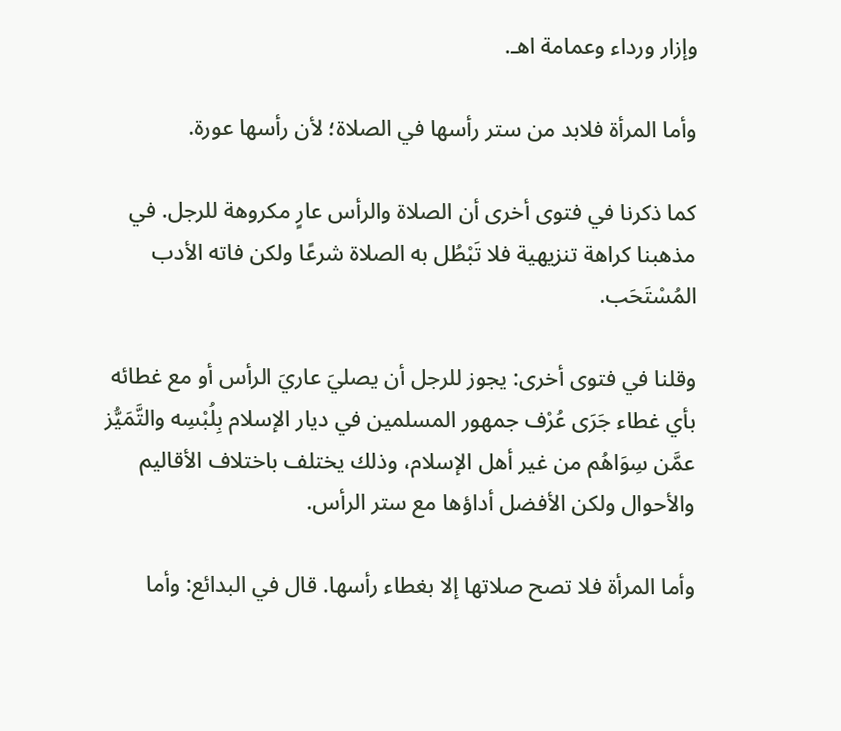وإزار ورداء وعمامة اهـ.

وأما المرأة فلابد من ستر رأسها في الصلاة؛ لأن رأسها عورة.

كما ذكرنا في فتوى أخرى أن الصلاة والرأس عارٍ مكروهة للرجل. في مذهبنا كراهة تنزيهية فلا تَبْطُل به الصلاة شرعًا ولكن فاته الأدب المُسْتَحَب.

وقلنا في فتوى أخرى: يجوز للرجل أن يصليَ عاريَ الرأس أو مع غطائه بأي غطاء جَرَى عُرْف جمهور المسلمين في ديار الإسلام بِلُبْسِه والتَّمَيُّز عمَّن سِوَاهُم من غير أهل الإسلام، وذلك يختلف باختلاف الأقاليم والأحوال ولكن الأفضل أداؤها مع ستر الرأس.

وأما المرأة فلا تصح صلاتها إلا بغطاء رأسها. قال في البدائع: وأما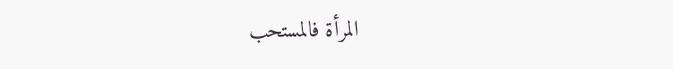المرأة فالمستحب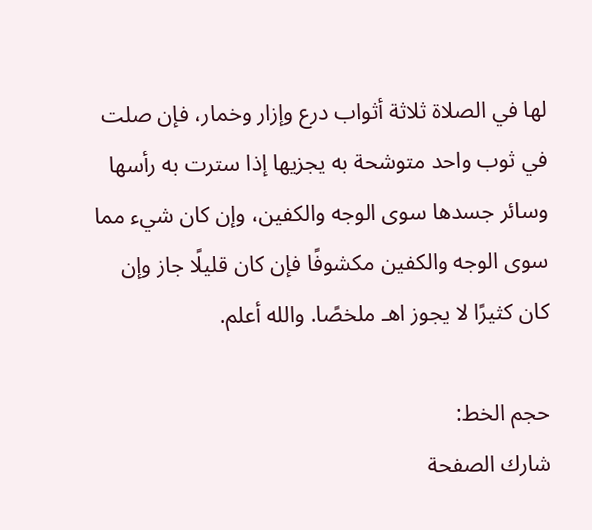لها في الصلاة ثلاثة أثواب درع وإزار وخمار، فإن صلت في ثوب واحد متوشحة به يجزيها إذا سترت به رأسها وسائر جسدها سوى الوجه والكفين، وإن كان شيء مما سوى الوجه والكفين مكشوفًا فإن كان قليلًا جاز وإن كان كثيرًا لا يجوز اهـ ملخصًا. والله أعلم.

حجم الخط:
شارك الصفحة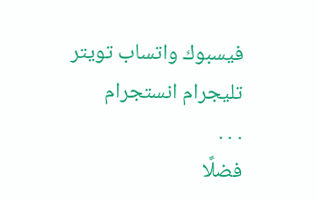فيسبوك واتساب تويتر تليجرام انستجرام
. . .
فضلًا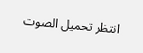انتظر تحميل الصوت